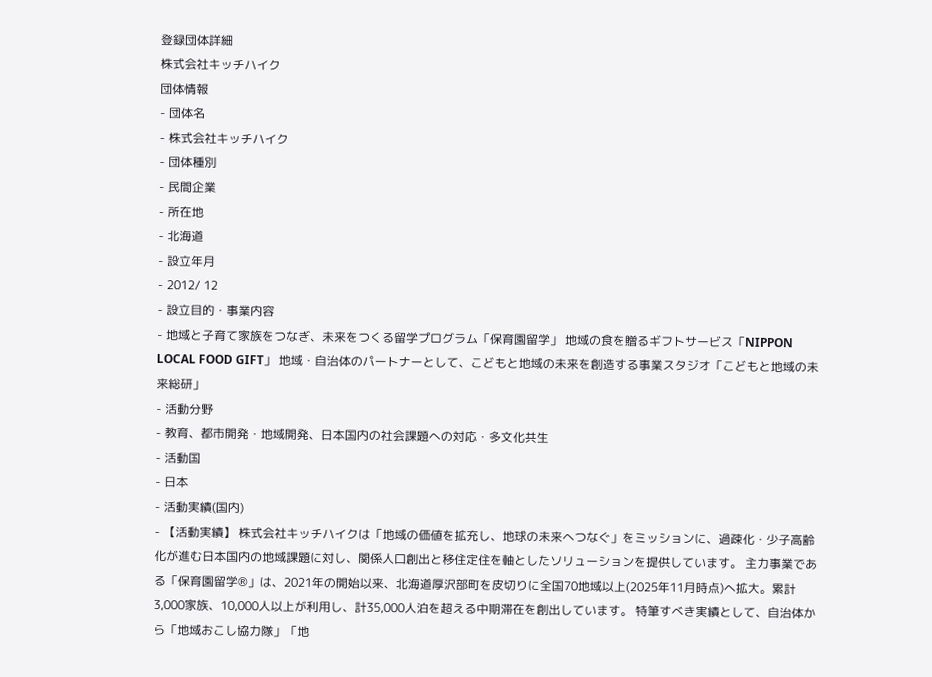登録団体詳細
株式会社キッチハイク
団体情報
- 団体名
- 株式会社キッチハイク
- 団体種別
- 民間企業
- 所在地
- 北海道
- 設立年月
- 2012/ 12
- 設立目的・事業内容
- 地域と子育て家族をつなぎ、未来をつくる留学プログラム「保育園留学」 地域の食を贈るギフトサービス「NIPPON LOCAL FOOD GIFT」 地域・自治体のパートナーとして、こどもと地域の未来を創造する事業スタジオ「こどもと地域の未来総研」
- 活動分野
- 教育、都市開発・地域開発、日本国内の社会課題への対応・多文化共生
- 活動国
- 日本
- 活動実績(国内)
- 【活動実績】 株式会社キッチハイクは「地域の価値を拡充し、地球の未来へつなぐ」をミッションに、過疎化・少子高齢化が進む日本国内の地域課題に対し、関係人口創出と移住定住を軸としたソリューションを提供しています。 主力事業である「保育園留学®」は、2021年の開始以来、北海道厚沢部町を皮切りに全国70地域以上(2025年11月時点)へ拡大。累計3,000家族、10,000人以上が利用し、計35,000人泊を超える中期滞在を創出しています。 特筆すべき実績として、自治体から「地域おこし協力隊」「地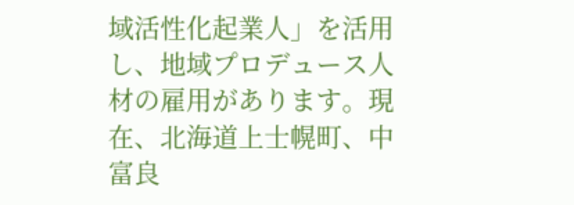域活性化起業人」を活用し、地域プロデュース人材の雇用があります。現在、北海道上士幌町、中富良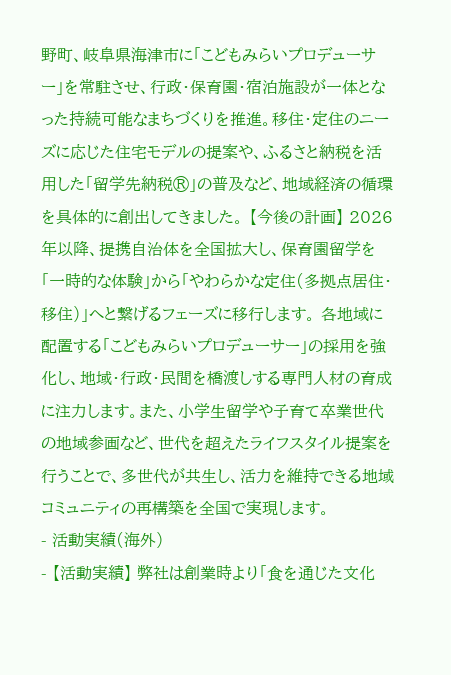野町、岐阜県海津市に「こどもみらいプロデューサー」を常駐させ、行政・保育園・宿泊施設が一体となった持続可能なまちづくりを推進。移住・定住のニーズに応じた住宅モデルの提案や、ふるさと納税を活用した「留学先納税®」の普及など、地域経済の循環を具体的に創出してきました。 【今後の計画】 2026年以降、提携自治体を全国拡大し、保育園留学を「一時的な体験」から「やわらかな定住(多拠点居住・移住)」へと繋げるフェーズに移行します。 各地域に配置する「こどもみらいプロデューサー」の採用を強化し、地域・行政・民間を橋渡しする専門人材の育成に注力します。また、小学生留学や子育て卒業世代の地域参画など、世代を超えたライフスタイル提案を行うことで、多世代が共生し、活力を維持できる地域コミュニティの再構築を全国で実現します。
- 活動実績(海外)
- 【活動実績】 弊社は創業時より「食を通じた文化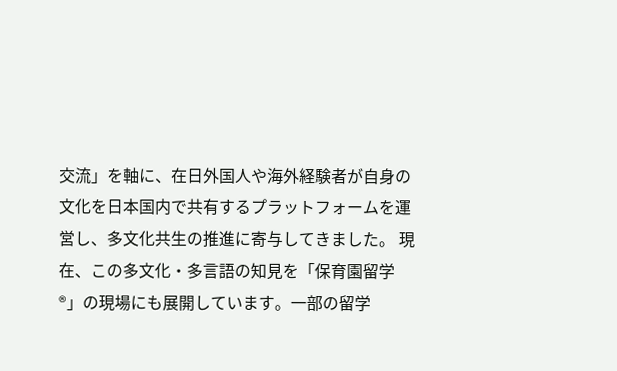交流」を軸に、在日外国人や海外経験者が自身の文化を日本国内で共有するプラットフォームを運営し、多文化共生の推進に寄与してきました。 現在、この多文化・多言語の知見を「保育園留学®」の現場にも展開しています。一部の留学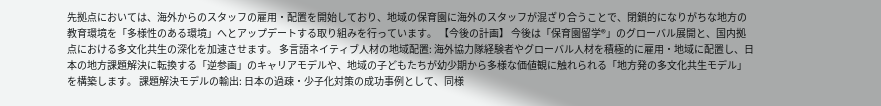先拠点においては、海外からのスタッフの雇用・配置を開始しており、地域の保育園に海外のスタッフが混ざり合うことで、閉鎖的になりがちな地方の教育環境を「多様性のある環境」へとアップデートする取り組みを行っています。 【今後の計画】 今後は「保育園留学®」のグローバル展開と、国内拠点における多文化共生の深化を加速させます。 多言語ネイティブ人材の地域配置: 海外協力隊経験者やグローバル人材を積極的に雇用・地域に配置し、日本の地方課題解決に転換する「逆参画」のキャリアモデルや、地域の子どもたちが幼少期から多様な価値観に触れられる「地方発の多文化共生モデル」を構築します。 課題解決モデルの輸出: 日本の過疎・少子化対策の成功事例として、同様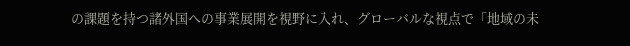の課題を持つ諸外国への事業展開を視野に入れ、グローバルな視点で「地域の未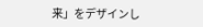来」をデザインし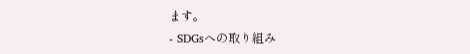ます。
- SDGsへの取り組み